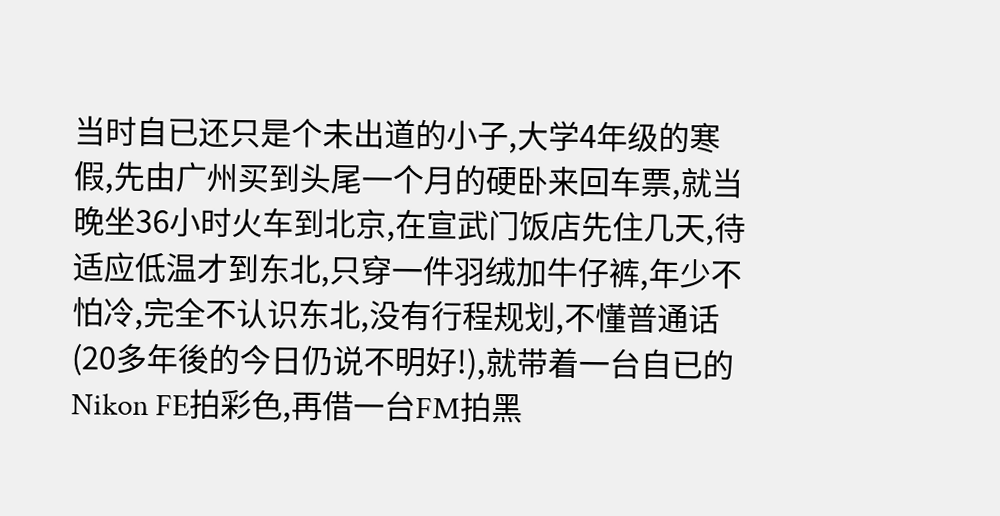当时自已还只是个未出道的小子,大学4年级的寒假,先由广州买到头尾一个月的硬卧来回车票,就当晚坐36小时火车到北京,在宣武门饭店先住几天,待适应低温才到东北,只穿一件羽绒加牛仔裤,年少不怕冷,完全不认识东北,没有行程规划,不懂普通话(20多年後的今日仍说不明好!),就带着一台自已的Nikon FE拍彩色,再借一台FM拍黑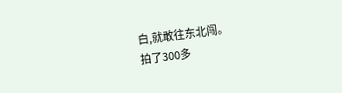白,就敢往东北闯。
拍了300多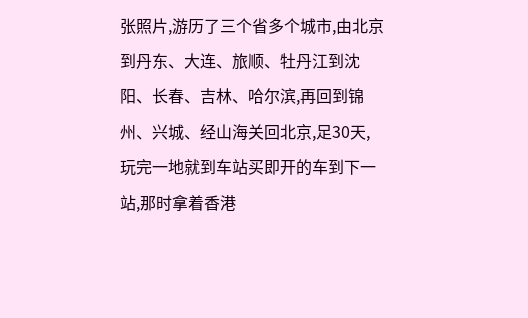张照片,游历了三个省多个城市,由北京到丹东、大连、旅顺、牡丹江到沈阳、长春、吉林、哈尔滨,再回到锦州、兴城、经山海关回北京,足30天,玩完一地就到车站买即开的车到下一站,那时拿着香港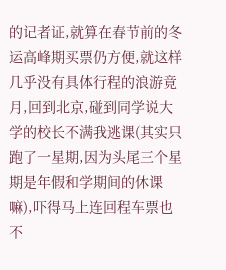的记者证,就算在春节前的冬运高峰期买票仍方便,就这样几乎没有具体行程的浪游竟月,回到北京,碰到同学说大学的校长不满我逃课(其实只跑了一星期,因为头尾三个星期是年假和学期间的休课嘛),吓得马上连回程车票也不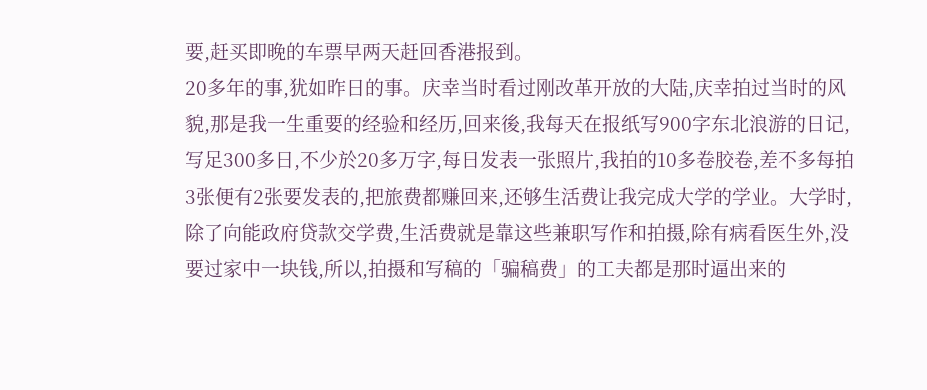要,赶买即晚的车票早两天赶回香港报到。
20多年的事,犹如昨日的事。庆幸当时看过刚改革开放的大陆,庆幸拍过当时的风貌,那是我一生重要的经验和经历,回来後,我每天在报纸写900字东北浪游的日记,写足300多日,不少於20多万字,每日发表一张照片,我拍的10多卷胶卷,差不多每拍3张便有2张要发表的,把旅费都赚回来,还够生活费让我完成大学的学业。大学时,除了向能政府贷款交学费,生活费就是靠这些兼职写作和拍摄,除有病看医生外,没要过家中一块钱,所以,拍摄和写稿的「骗稿费」的工夫都是那时逼出来的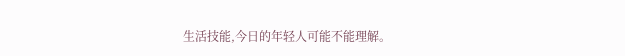生活技能,今日的年轻人可能不能理解。